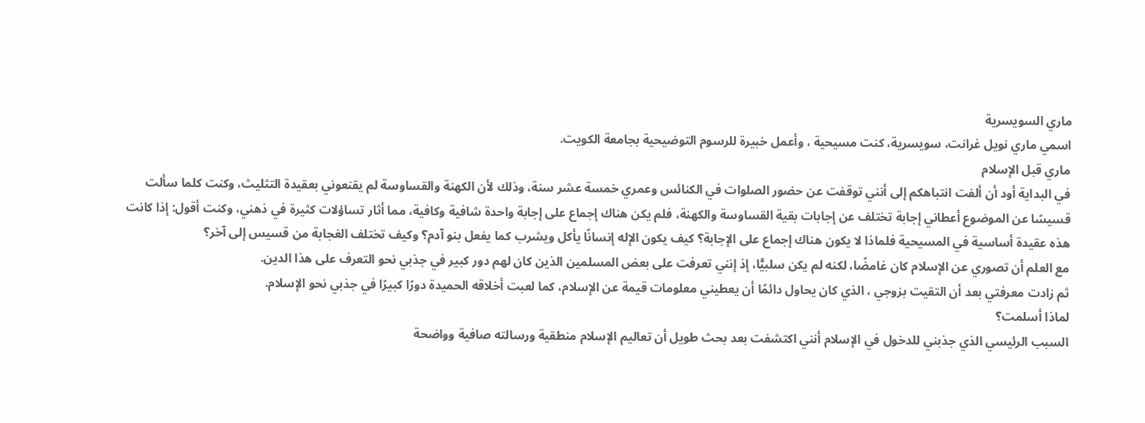ماري السويسرية
اسمي ماري نويل غرانت، سويسرية، كنت مسيحية ، وأعمل خبيرة للرسوم التوضيحية بجامعة الكويت.
ماري قبل الإسلام
في البداية أود أن ألفت انتباهكم إلى أنني توقفت عن حضور الصلوات في الكنائس وعمري خمسة عشر سنة، وذلك لأن الكهنة والقساوسة لم يقنعوني بعقيدة التثليث، وكنت كلما سألت قسيسًا عن الموضوع أعطاني إجابة تختلف عن إجابات بقية القساوسة والكهنة، فلم يكن هناك إجماع على إجابة واحدة شافية وكافية، مما أثار تساؤلات كثيرة في ذهني، وكنت أقول: إذا كانت هذه عقيدة أساسية في المسيحية فلماذا لا يكون هناك إجماع على الإجابة؟ كيف يكون الإله إنسانًا يأكل ويشرب كما يفعل بنو آدم؟ وكيف تختلف الغجابة من قسيس إلى آخر؟
مع العلم أن تصوري عن الإسلام كان غامضًا، لكنه لم يكن سلبيًّا، إذ إنني تعرفت على بعض المسلمين الذين كان لهم دور كبير في جذبي نحو التعرف على هذا الدين.
ثم زادت معرفتي بعد أن التقيت بزوجي ، الذي كان يحاول دائمًا أن يعطيني معلومات قيمة عن الإسلام، كما لعبت أخلاقه الحميدة دورًا كبيرًا في جذبي نحو الإسلام.
لماذا أسلمت؟
السبب الرئيسي الذي جذبني للدخول في الإسلام أنني اكتشفت بعد بحث طويل أن تعاليم الإسلام منطقية ورسالته صافية وواضحة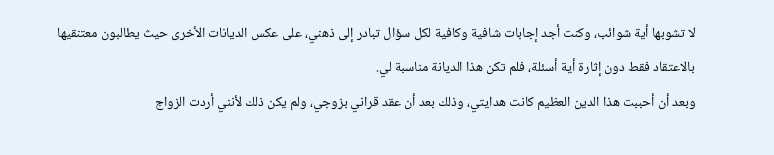لا تشوبها أية شوائب، وكنت أجد إجابات شافية وكافية لكل سؤال تبادر إلى ذهني، على عكس الديانات الأخرى حيث يطالبون معتنقيها بالاعتقاد فقط دون إثارة أية أسئلة، فلم تكن هذا الديانة مناسبة لي.
وبعد أن أحببت هذا الدين العظيم كانت هدايتي، وذلك بعد أن عقد قراني بزوجي، ولم يكن ذلك لأنني أردت الزواج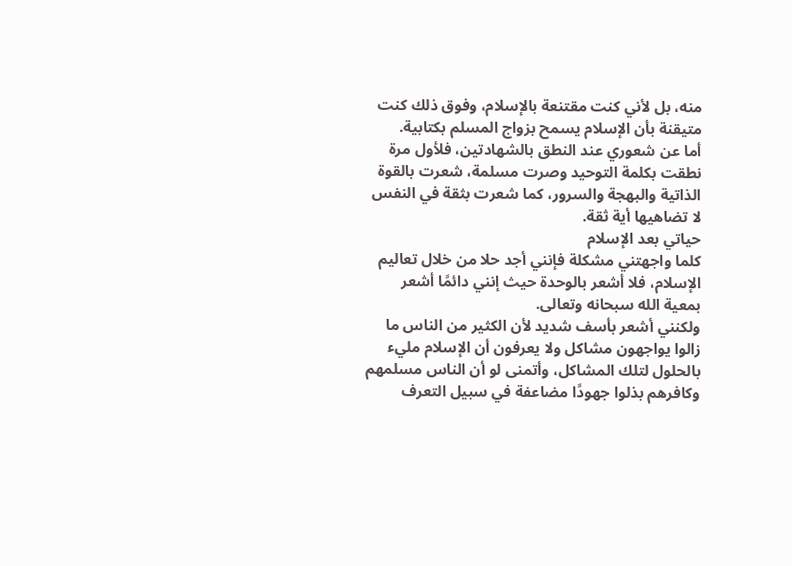منه، بل لأني كنت مقتنعة بالإسلام، وفوق ذلك كنت متيقنة بأن الإسلام يسمح بزواج المسلم بكتابية.
أما عن شعوري عند النطق بالشهادتين، فلأول مرة نطقت بكلمة التوحيد وصرت مسلمة، شعرت بالقوة الذاتية والبهجة والسرور، كما شعرت بثقة في النفس لا تضاهيها أية ثقة.
حياتي بعد الإسلام
كلما واجهتني مشكلة فإنني أجد حلا من خلال تعاليم الإسلام، فلا أشعر بالوحدة حيث إنني دائمًا أشعر بمعية الله سبحانه وتعالى.
ولكنني أشعر بأسف شديد لأن الكثير من الناس ما زالوا يواجهون مشاكل ولا يعرفون أن الإسلام مليء بالحلول لتلك المشاكل، وأتمنى لو أن الناس مسلمهم وكافرهم بذلوا جهودًا مضاعفة في سبيل التعرف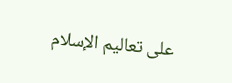على تعاليم الإسلام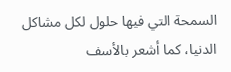السمحة التي فيها حلول لكل مشاكل الدنيا، كما أشعر بالأسف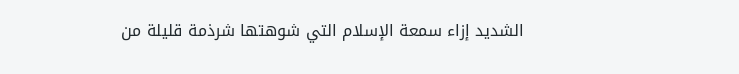الشديد إزاء سمعة الإسلام التي شوهتها شرذمة قليلة من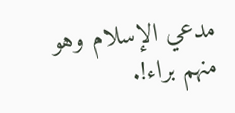مدعي الإسلام وهو منهم براء!.